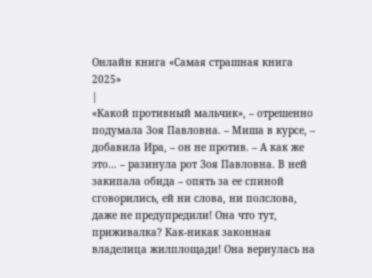Онлайн книга «Самая страшная книга 2025»
|
«Какой противный мальчик», – отрешенно подумала Зоя Павловна. – Миша в курсе, – добавила Ира, – он не против. – А как же это… – разинула рот Зоя Павловна. В ней закипала обида – опять за ее спиной сговорились, ей ни слова, ни полслова, даже не предупредили! Она что тут, приживалка? Как-никак законная владелица жилплощади! Она вернулась на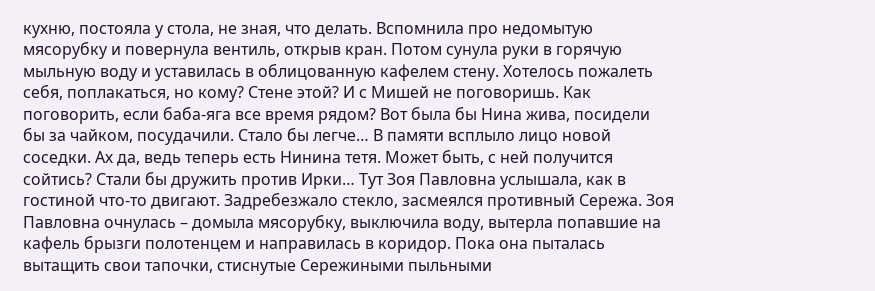кухню, постояла у стола, не зная, что делать. Вспомнила про недомытую мясорубку и повернула вентиль, открыв кран. Потом сунула руки в горячую мыльную воду и уставилась в облицованную кафелем стену. Хотелось пожалеть себя, поплакаться, но кому? Стене этой? И с Мишей не поговоришь. Как поговорить, если баба-яга все время рядом? Вот была бы Нина жива, посидели бы за чайком, посудачили. Стало бы легче… В памяти всплыло лицо новой соседки. Ах да, ведь теперь есть Нинина тетя. Может быть, с ней получится сойтись? Стали бы дружить против Ирки… Тут Зоя Павловна услышала, как в гостиной что-то двигают. Задребезжало стекло, засмеялся противный Сережа. Зоя Павловна очнулась – домыла мясорубку, выключила воду, вытерла попавшие на кафель брызги полотенцем и направилась в коридор. Пока она пыталась вытащить свои тапочки, стиснутые Сережиными пыльными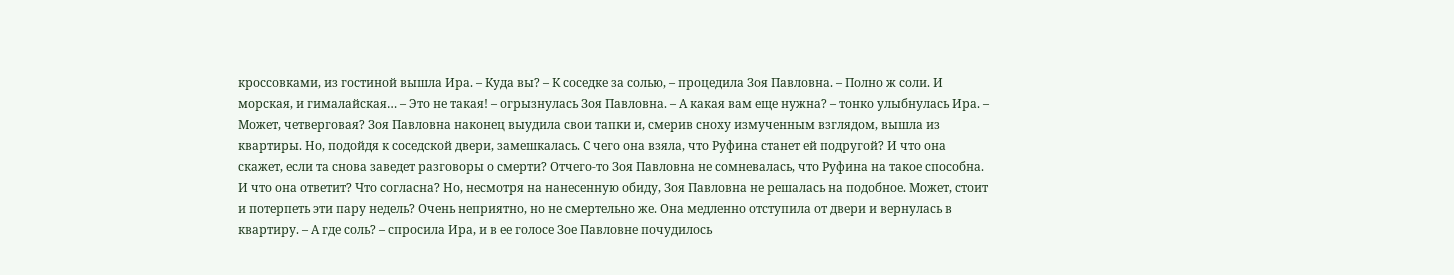кроссовками, из гостиной вышла Ира. – Куда вы? – К соседке за солью, – процедила Зоя Павловна. – Полно ж соли. И морская, и гималайская… – Это не такая! – огрызнулась Зоя Павловна. – А какая вам еще нужна? – тонко улыбнулась Ира. – Может, четверговая? Зоя Павловна наконец выудила свои тапки и, смерив сноху измученным взглядом, вышла из квартиры. Но, подойдя к соседской двери, замешкалась. С чего она взяла, что Руфина станет ей подругой? И что она скажет, если та снова заведет разговоры о смерти? Отчего-то Зоя Павловна не сомневалась, что Руфина на такое способна. И что она ответит? Что согласна? Но, несмотря на нанесенную обиду, Зоя Павловна не решалась на подобное. Может, стоит и потерпеть эти пару недель? Очень неприятно, но не смертельно же. Она медленно отступила от двери и вернулась в квартиру. – А где соль? – спросила Ира, и в ее голосе Зое Павловне почудилось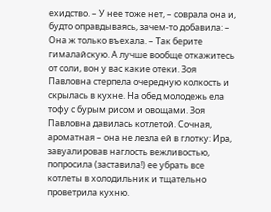ехидство. – У нее тоже нет, – соврала она и, будто оправдываясь, зачем-то добавила: – Она ж только въехала. – Так берите гималайскую. А лучше вообще откажитесь от соли, вон у вас какие отеки. Зоя Павловна стерпела очередную колкость и скрылась в кухне. На обед молодежь ела тофу с бурым рисом и овощами. Зоя Павловна давилась котлетой. Сочная, ароматная – она не лезла ей в глотку: Ира, завуалировав наглость вежливостью, попросила (заставила!) ее убрать все котлеты в холодильник и тщательно проветрила кухню.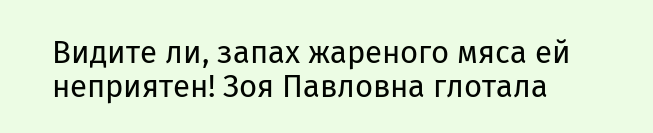Видите ли, запах жареного мяса ей неприятен! Зоя Павловна глотала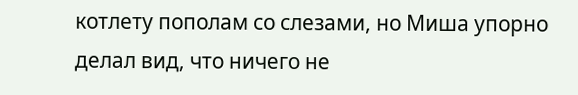котлету пополам со слезами, но Миша упорно делал вид, что ничего не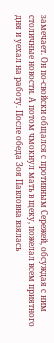замечает. Он по-свойски общался с противным Сережей, обсуждая с ним столичные новости. А потом чмокнул мать в щеку, пожелал всем приятного дня и уехал на работу. После обеда Зоя Павловна взялась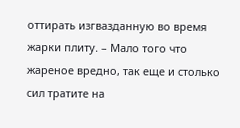оттирать изгвазданную во время жарки плиту. – Мало того что жареное вредно, так еще и столько сил тратите на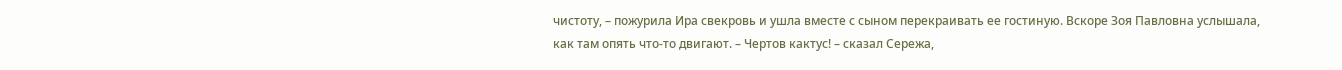чистоту, – пожурила Ира свекровь и ушла вместе с сыном перекраивать ее гостиную. Вскоре Зоя Павловна услышала, как там опять что-то двигают. – Чертов кактус! – сказал Сережа,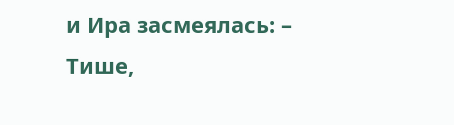и Ира засмеялась: – Тише,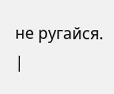не ругайся. |